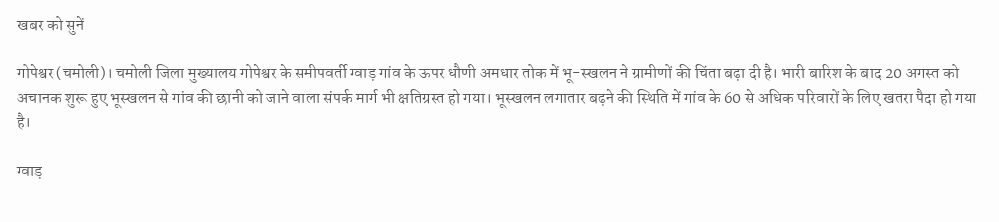खबर को सुनें

गोपेश्वर (चमोली)। चमोली जिला मुख्यालय गोपेश्वर के समीपवर्ती ग्वाड़ गांव के ऊपर धौणी अमधार तोक में भू-स्खलन ने ग्रामीणों की चिंता बढ़ा दी है। भारी बारिश के बाद 20 अगस्त को अचानक शुरू हुए भूस्खलन से गांव की छानी को जाने वाला संपर्क मार्ग भी क्षतिग्रस्त हो गया। भूस्खलन लगातार बढ़ने की स्थिति में गांव के 60 से अधिक परिवारों के लिए खतरा पैदा हो गया है।

ग्वाड़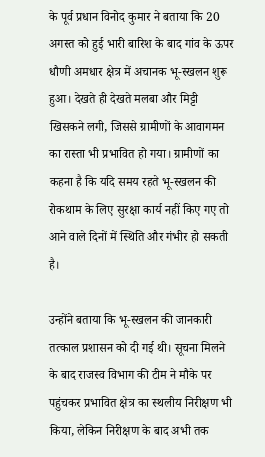के पूर्व प्रधान विनोद कुमार ने बताया कि 20 अगस्त को हुई भारी बारिश के बाद गांव के ऊपर धौणी अमधार क्षेत्र में अचानक भू-स्खलन शुरू हुआ। देखते ही देखते मलबा और मिट्टी खिसकने लगी, जिससे ग्रामीणों के आवागमन का रास्ता भी प्रभावित हो गया। ग्रामीणों का कहना है कि यदि समय रहते भू-स्खलन की रोकथाम के लिए सुरक्षा कार्य नहीं किए गए तो आने वाले दिनों में स्थिति और गंभीर हो सकती है।

उन्होंने बताया कि भू-स्खलन की जानकारी तत्काल प्रशासन को दी गई थी। सूचना मिलने के बाद राजस्व विभाग की टीम ने मौके पर पहुंचकर प्रभावित क्षेत्र का स्थलीय निरीक्षण भी किया, लेकिन निरीक्षण के बाद अभी तक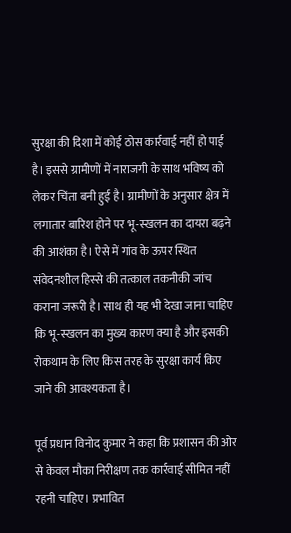सुरक्षा की दिशा में कोई ठोस कार्रवाई नहीं हो पाई है। इससे ग्रामीणों में नाराजगी के साथ भविष्य को लेकर चिंता बनी हुई है। ग्रामीणों के अनुसार क्षेत्र में लगातार बारिश होने पर भू-स्खलन का दायरा बढ़ने की आशंका है। ऐसे में गांव के ऊपर स्थित संवेदनशील हिस्से की तत्काल तकनीकी जांच कराना जरूरी है। साथ ही यह भी देखा जाना चाहिए कि भू-स्खलन का मुख्य कारण क्या है और इसकी रोकथाम के लिए किस तरह के सुरक्षा कार्य किए जाने की आवश्यकता है।

पूर्व प्रधान विनोद कुमार ने कहा कि प्रशासन की ओर से केवल मौका निरीक्षण तक कार्रवाई सीमित नहीं रहनी चाहिए। प्रभावित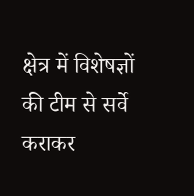क्षेत्र में विशेषज्ञों की टीम से सर्वे कराकर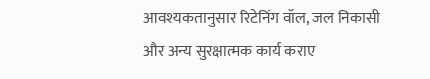आवश्यकतानुसार रिटेनिंग वॉल, जल निकासी और अन्य सुरक्षात्मक कार्य कराए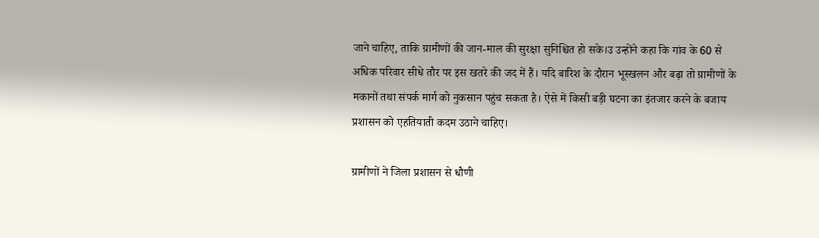जाने चाहिए, ताकि ग्रामीणों की जान-माल की सुरक्षा सुनिश्चित हो सके।उ उन्होंने कहा कि गांव के 60 से अधिक परिवार सीधे तौर पर इस खतरे की जद में हैं। यदि बारिश के दौरान भूस्खलन और बढ़ा तो ग्रामीणों के मकानों तथा संपर्क मार्ग को नुकसान पहुंच सकता है। ऐसे में किसी बड़ी घटना का इंतजार करने के बजाय प्रशासन को एहतियाती कदम उठाने चाहिए।

ग्रामीणों ने जिला प्रशासन से धौणी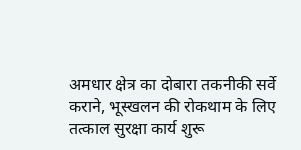अमधार क्षेत्र का दोबारा तकनीकी सर्वे कराने, भूस्खलन की रोकथाम के लिए तत्काल सुरक्षा कार्य शुरू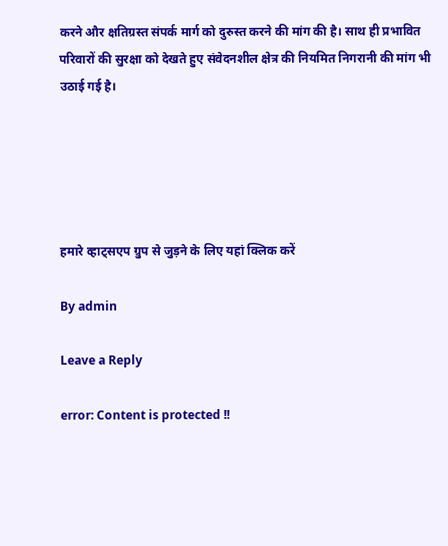करने और क्षतिग्रस्त संपर्क मार्ग को दुरुस्त करने की मांग की है। साथ ही प्रभावित परिवारों की सुरक्षा को देखते हुए संवेदनशील क्षेत्र की नियमित निगरानी की मांग भी उठाई गई है।





हमारे व्हाट्सएप ग्रुप से जुड़ने के लिए यहां क्लिक करें

By admin

Leave a Reply

error: Content is protected !!